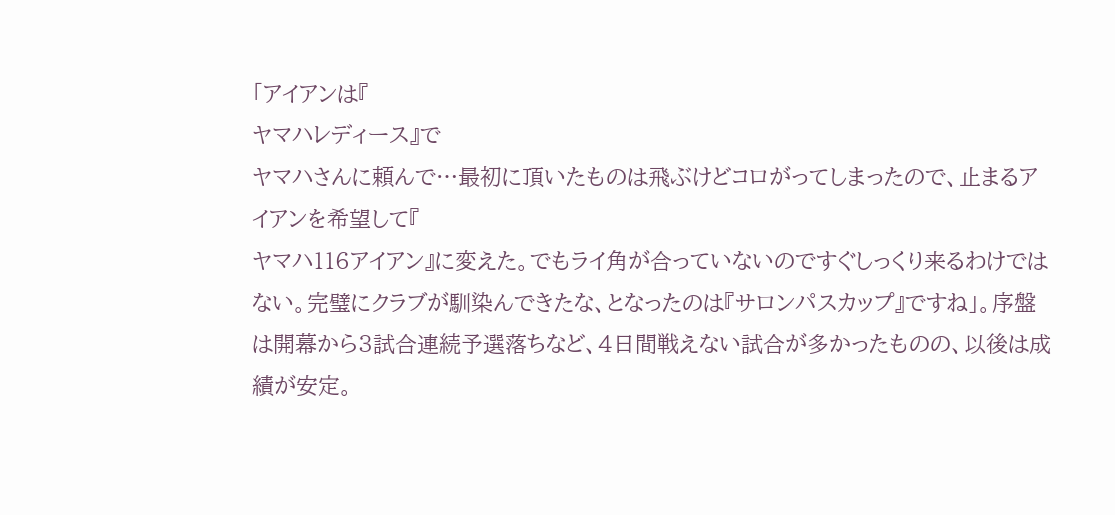「アイアンは『
ヤマハレディース』で
ヤマハさんに頼んで…最初に頂いたものは飛ぶけどコロがってしまったので、止まるアイアンを希望して『
ヤマハ116アイアン』に変えた。でもライ角が合っていないのですぐしっくり来るわけではない。完璧にクラブが馴染んできたな、となったのは『サロンパスカップ』ですね」。序盤は開幕から3試合連続予選落ちなど、4日間戦えない試合が多かったものの、以後は成績が安定。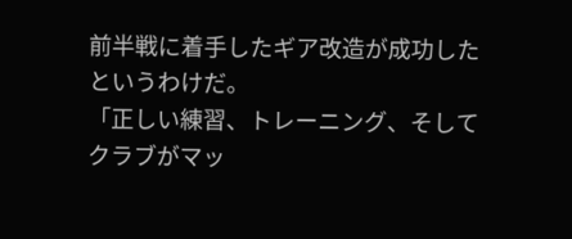前半戦に着手したギア改造が成功したというわけだ。
「正しい練習、トレーニング、そしてクラブがマッ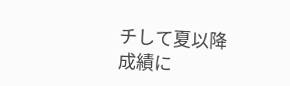チして夏以降成績に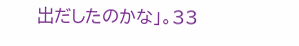出だしたのかな」。33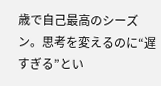歳で自己最高のシーズン。思考を変えるのに“遅すぎる”とい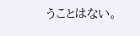うことはない。